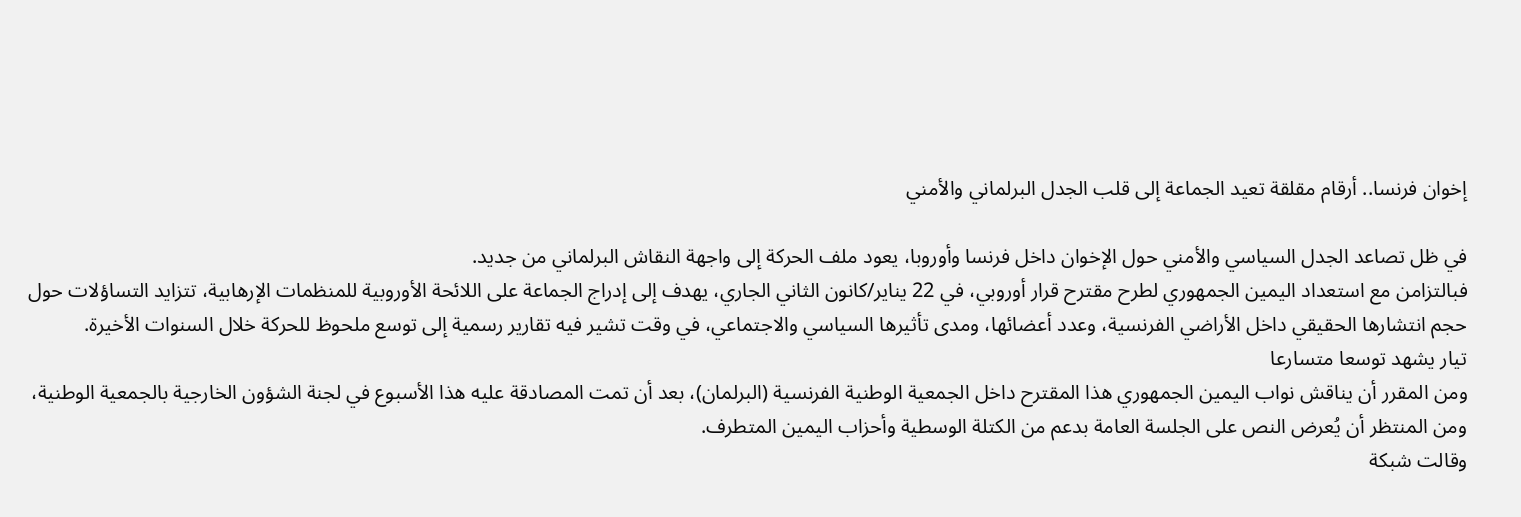إخوان فرنسا.. أرقام مقلقة تعيد الجماعة إلى قلب الجدل البرلماني والأمني

في ظل تصاعد الجدل السياسي والأمني حول الإخوان داخل فرنسا وأوروبا، يعود ملف الحركة إلى واجهة النقاش البرلماني من جديد.
فبالتزامن مع استعداد اليمين الجمهوري لطرح مقترح قرار أوروبي، في 22 يناير/كانون الثاني الجاري، يهدف إلى إدراج الجماعة على اللائحة الأوروبية للمنظمات الإرهابية، تتزايد التساؤلات حول حجم انتشارها الحقيقي داخل الأراضي الفرنسية، وعدد أعضائها، ومدى تأثيرها السياسي والاجتماعي، في وقت تشير فيه تقارير رسمية إلى توسع ملحوظ للحركة خلال السنوات الأخيرة.
تيار يشهد توسعا متسارعا
ومن المقرر أن يناقش نواب اليمين الجمهوري هذا المقترح داخل الجمعية الوطنية الفرنسية (البرلمان)، بعد أن تمت المصادقة عليه هذا الأسبوع في لجنة الشؤون الخارجية بالجمعية الوطنية، ومن المنتظر أن يُعرض النص على الجلسة العامة بدعم من الكتلة الوسطية وأحزاب اليمين المتطرف.
وقالت شبكة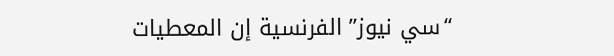“سي نيوز” الفرنسية إن المعطيات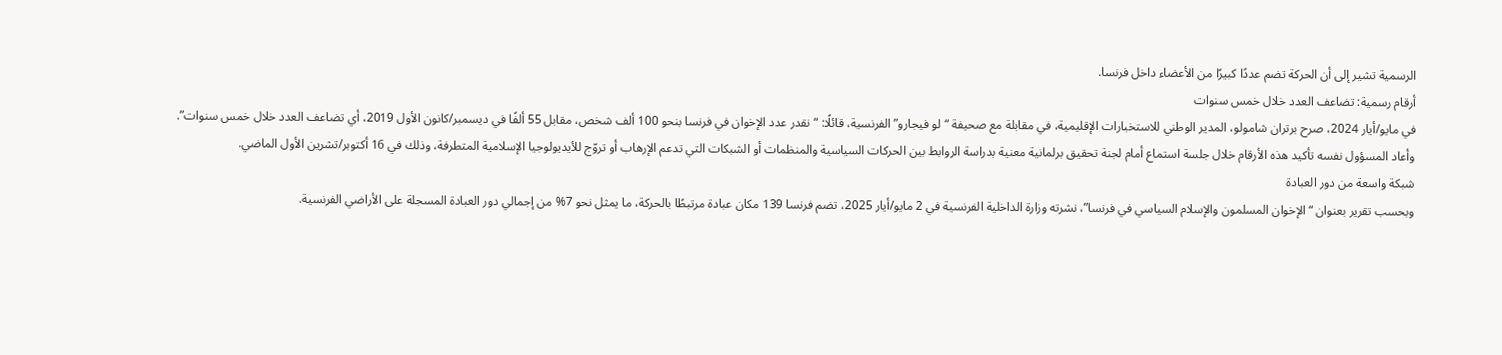الرسمية تشير إلى أن الحركة تضم عددًا كبيرًا من الأعضاء داخل فرنسا.
أرقام رسمية: تضاعف العدد خلال خمس سنوات
في مايو/أيار 2024، صرح برتران شامولو، المدير الوطني للاستخبارات الإقليمية، في مقابلة مع صحيفة “لو فيجارو” الفرنسية، قائلًا: “نقدر عدد الإخوان في فرنسا بنحو 100 ألف شخص، مقابل 55 ألفًا في ديسمبر/كانون الأول 2019، أي تضاعف العدد خلال خمس سنوات”.
وأعاد المسؤول نفسه تأكيد هذه الأرقام خلال جلسة استماع أمام لجنة تحقيق برلمانية معنية بدراسة الروابط بين الحركات السياسية والمنظمات أو الشبكات التي تدعم الإرهاب أو تروّج للأيديولوجيا الإسلامية المتطرفة، وذلك في 16 أكتوبر/تشرين الأول الماضي.
شبكة واسعة من دور العبادة
وبحسب تقرير بعنوان “الإخوان المسلمون والإسلام السياسي في فرنسا”، نشرته وزارة الداخلية الفرنسية في 2 مايو/أيار 2025، تضم فرنسا 139 مكان عبادة مرتبطًا بالحركة، ما يمثل نحو 7% من إجمالي دور العبادة المسجلة على الأراضي الفرنسية.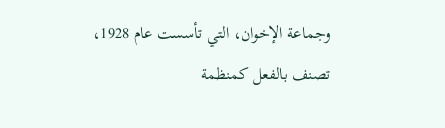وجماعة الإخوان، التي تأسست عام 1928، تصنف بالفعل كمنظمة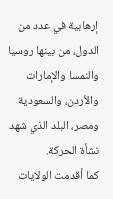إرهابية في عدد من الدول، من بينها روسيا والنمسا والإمارات والأردن، والسعودية ومصر، البلد الذي شهد نشأة الحركة.
كما أقدمت الولايات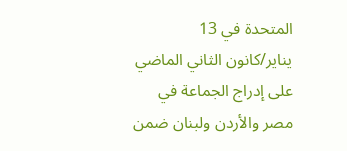المتحدة في 13 يناير/كانون الثاني الماضي على إدراج الجماعة في مصر والأردن ولبنان ضمن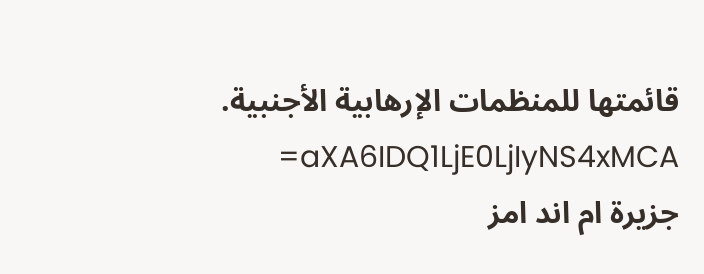قائمتها للمنظمات الإرهابية الأجنبية.
aXA6IDQ1LjE0LjIyNS4xMCA= جزيرة ام اند امز